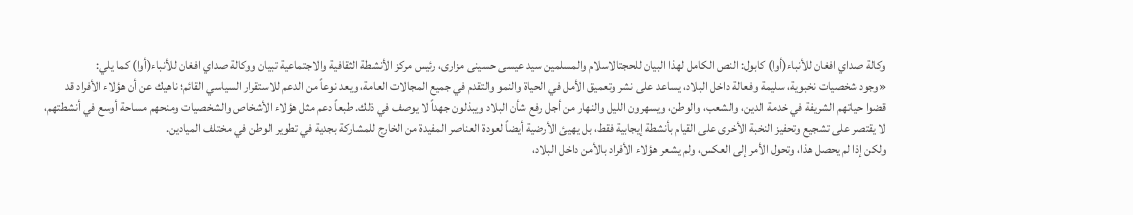وكالة صداي افغان للأنباء(أوا) كابول: النص الكامل لهذا البيان للحجتالاسلام والمسلمین سید عیسی حسینی مزاری، رئيس مركز الأنشطة الثقافية والاجتماعية تبیان ووكالة صداي افغان للأنباء(أوا) كما يلي:
«وجود شخصيات نخبوية، سليمة وفعالة داخل البلاد، يساعد على نشر وتعميق الأمل في الحياة والنمو والتقدم في جميع المجالات العامة، ويعد نوعاً من الدعم للاستقرار السياسي القائم؛ ناهيك عن أن هؤلاء الأفراد قد قضوا حياتهم الشريفة في خدمة الدين، والشعب، والوطن، ويسهرون الليل والنهار من أجل رفع شأن البلاد ويبذلون جهداً لا يوصف في ذلك. طبعاً دعم مثل هؤلاء الأشخاص والشخصيات ومنحهم مساحة أوسع في أنشطتهم، لا يقتصر على تشجيع وتحفيز النخبة الأخرى على القيام بأنشطة إيجابية فقط، بل يهيئ الأرضية أيضاً لعودة العناصر المفيدة من الخارج للمشاركة بجدية في تطوير الوطن في مختلف الميادين.
ولكن إذا لم يحصل هذا، وتحول الأمر إلى العكس، ولم يشعر هؤلاء الأفراد بالأمن داخل البلاد،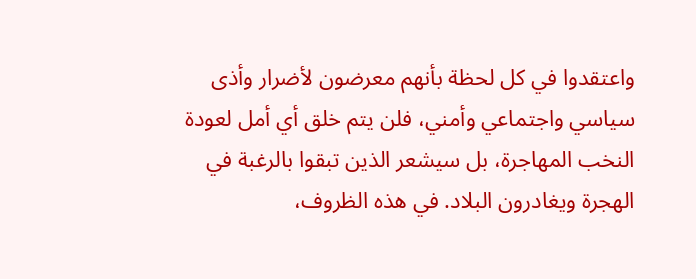واعتقدوا في كل لحظة بأنهم معرضون لأضرار وأذى سياسي واجتماعي وأمني، فلن يتم خلق أي أمل لعودة النخب المهاجرة، بل سيشعر الذين تبقوا بالرغبة في الهجرة ويغادرون البلاد. في هذه الظروف،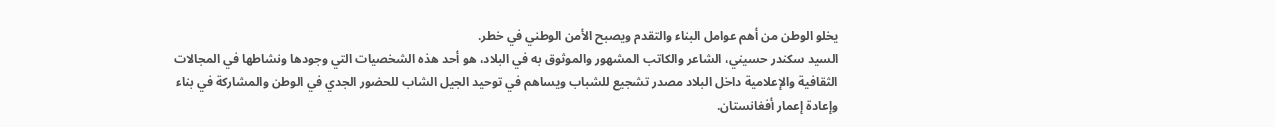يخلو الوطن من أهم عوامل البناء والتقدم ويصبح الأمن الوطني في خطر.
السيد سكندر حسيني، الشاعر والكاتب المشهور والموثوق به في البلاد، هو أحد هذه الشخصيات التي وجودها ونشاطها في المجالات الثقافية والإعلامية داخل البلاد مصدر تشجيع للشباب ويساهم في توحيد الجيل الشاب للحضور الجدي في الوطن والمشاركة في بناء وإعادة إعمار أفغانستان.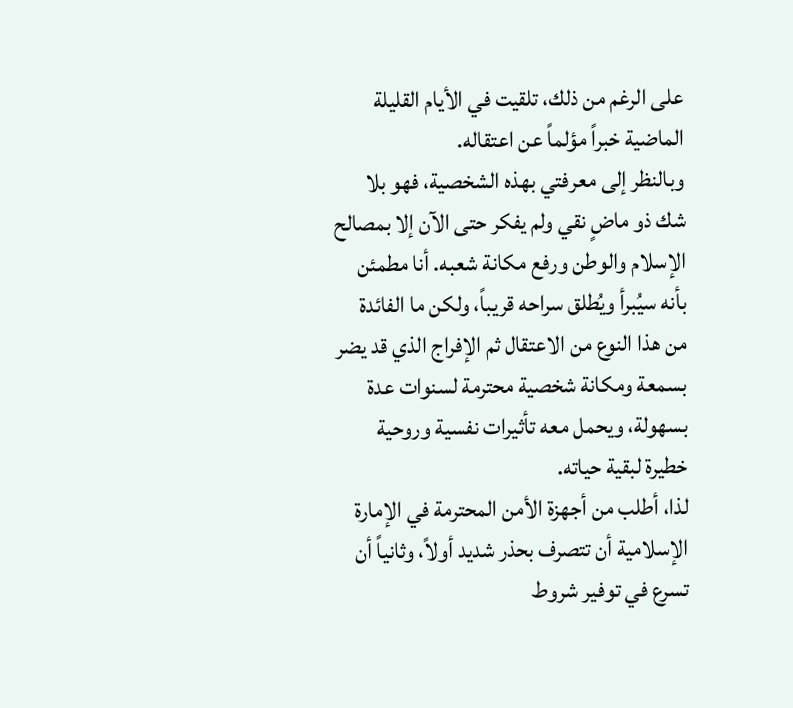على الرغم من ذلك، تلقيت في الأيام القليلة الماضية خبراً مؤلماً عن اعتقاله.
وبالنظر إلى معرفتي بهذه الشخصية، فهو بلا شك ذو ماضٍ نقي ولم يفكر حتى الآن إلا بمصالح الإسلام والوطن ورفع مكانة شعبه. أنا مطمئن بأنه سيُبرأ ويُطلق سراحه قريباً، ولكن ما الفائدة من هذا النوع من الاعتقال ثم الإفراج الذي قد يضر بسمعة ومكانة شخصية محترمة لسنوات عدة بسهولة، ويحمل معه تأثيرات نفسية وروحية خطيرة لبقية حياته.
لذا، أطلب من أجهزة الأمن المحترمة في الإمارة الإسلامية أن تتصرف بحذر شديد أولاً، وثانياً أن تسرع في توفير شروط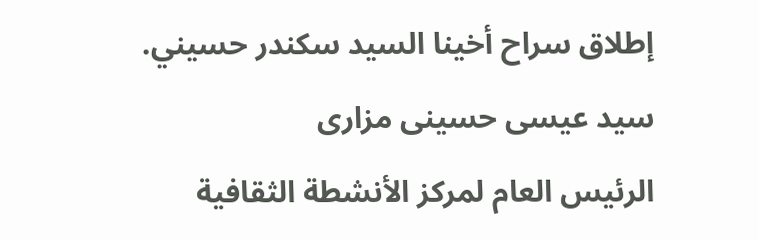إطلاق سراح أخينا السيد سكندر حسيني.
سيد عیسی حسینی مزاری
الرئيس العام لمركز الأنشطة الثقافية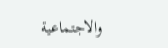والاجتماعية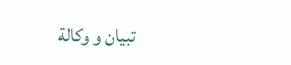تبیان و وكالة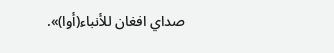صداي افغان للأنباء(أوا)».